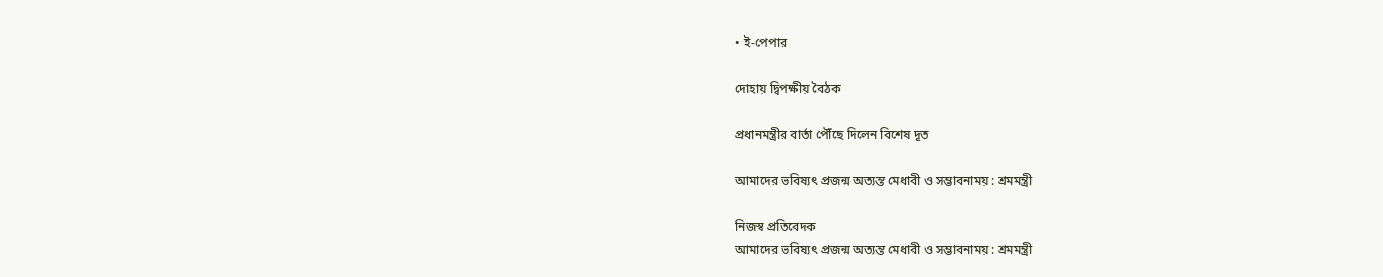• ই-পেপার

দোহায় দ্বিপক্ষীয় বৈঠক

প্রধানমন্ত্রীর বার্তা পৌঁছে দিলেন বিশেষ দূত

আমাদের ভবিষ্যৎ প্রজন্ম অত্যন্ত মেধাবী ও সম্ভাবনাময় : শ্রমমন্ত্রী

নিজস্ব প্রতিবেদক
আমাদের ভবিষ্যৎ প্রজন্ম অত্যন্ত মেধাবী ও সম্ভাবনাময় : শ্রমমন্ত্রী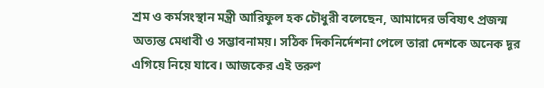শ্রম ও কর্মসংস্থান মন্ত্রী আরিফুল হক চৌধুরী বলেছেন, আমাদের ভবিষ্যৎ প্রজন্ম অত্যন্ত মেধাবী ও সম্ভাবনাময়। সঠিক দিকনির্দেশনা পেলে তারা দেশকে অনেক দূর এগিয়ে নিয়ে যাবে। আজকের এই তরুণ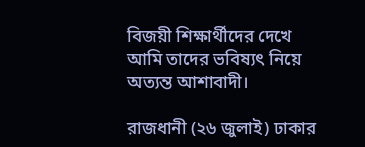বিজয়ী শিক্ষার্থীদের দেখে আমি তাদের ভবিষ্যৎ নিয়ে অত্যন্ত আশাবাদী।

রাজধানী (২৬ জুলাই) ঢাকার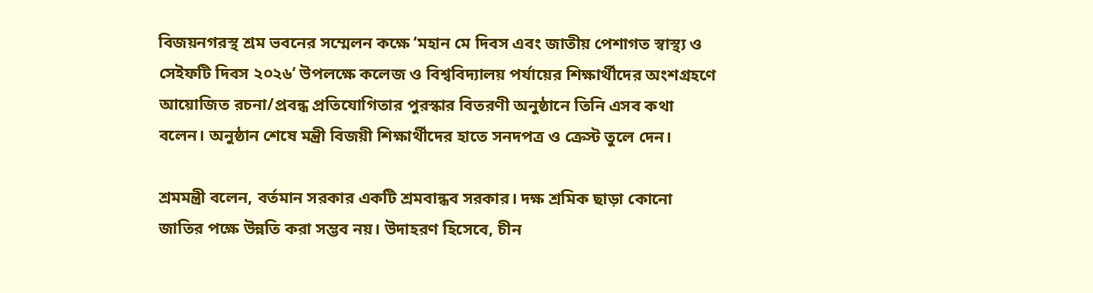বিজয়নগরস্থ শ্রম ভবনের সম্মেলন কক্ষে ‘মহান মে দিবস এবং জাতীয় পেশাগত স্বাস্থ্য ও সেইফটি দিবস ২০২৬’ উপলক্ষে কলেজ ও বিশ্ববিদ্যালয় পর্যায়ের শিক্ষার্থীদের অংশগ্রহণে আয়োজিত রচনা/প্রবন্ধ প্রতিযোগিতার পুরস্কার বিতরণী অনুষ্ঠানে তিনি এসব কথা বলেন। অনুষ্ঠান শেষে মন্ত্রী বিজয়ী শিক্ষার্থীদের হাতে সনদপত্র ও ক্রেস্ট তুলে দেন।

শ্রমমন্ত্রী বলেন, বর্তমান সরকার একটি শ্রমবান্ধব সরকার। দক্ষ শ্রমিক ছাড়া কোনো জাতির পক্ষে উন্নতি করা সম্ভব নয়। উদাহরণ হিসেবে, চীন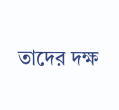তাদের দক্ষ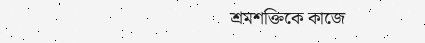শ্রমশক্তিকে কাজে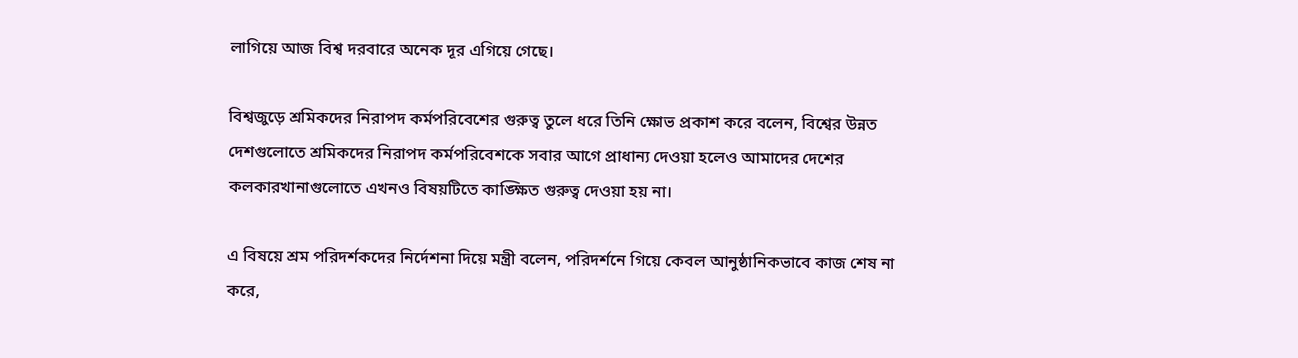লাগিয়ে আজ বিশ্ব দরবারে অনেক দূর এগিয়ে গেছে।

বিশ্বজুড়ে শ্রমিকদের নিরাপদ কর্মপরিবেশের গুরুত্ব তুলে ধরে তিনি ক্ষোভ প্রকাশ করে বলেন, বিশ্বের উন্নত দেশগুলোতে শ্রমিকদের নিরাপদ কর্মপরিবেশকে সবার আগে প্রাধান্য দেওয়া হলেও আমাদের দেশের কলকারখানাগুলোতে এখনও বিষয়টিতে কাঙ্ক্ষিত গুরুত্ব দেওয়া হয় না।

এ বিষয়ে শ্রম পরিদর্শকদের নির্দেশনা দিয়ে মন্ত্রী বলেন, পরিদর্শনে গিয়ে কেবল আনুষ্ঠানিকভাবে কাজ শেষ না করে,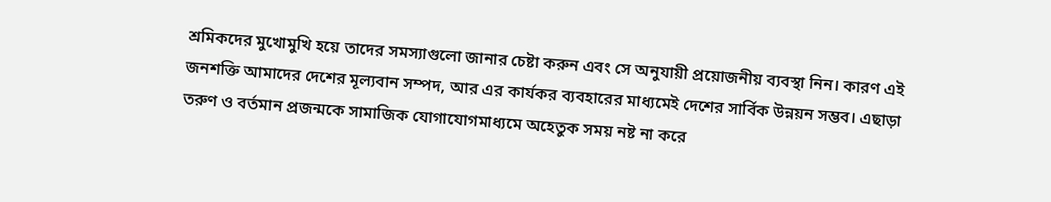শ্রমিকদের মুখোমুখি হয়ে তাদের সমস্যাগুলো জানার চেষ্টা করুন এবং সে অনুযায়ী প্রয়োজনীয় ব্যবস্থা নিন। কারণ এই জনশক্তি আমাদের দেশের মূল্যবান সম্পদ, আর এর কার্যকর ব্যবহারের মাধ্যমেই দেশের সার্বিক উন্নয়ন সম্ভব। এছাড়া তরুণ ও বর্তমান প্রজন্মকে সামাজিক যোগাযোগমাধ্যমে অহেতুক সময় নষ্ট না করে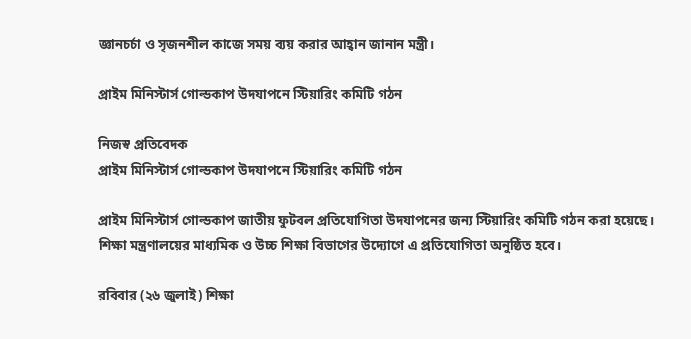জ্ঞানচর্চা ও সৃজনশীল কাজে সময় ব্যয় করার আহ্বান জানান মন্ত্রী।

প্রাইম মিনিস্টার্স গোল্ডকাপ উদযাপনে স্টিয়ারিং কমিটি গঠন

নিজস্ব প্রতিবেদক
প্রাইম মিনিস্টার্স গোল্ডকাপ উদযাপনে স্টিয়ারিং কমিটি গঠন

প্রাইম মিনিস্টার্স গোল্ডকাপ জাতীয় ফুটবল প্রতিযোগিতা উদযাপনের জন্য স্টিয়ারিং কমিটি গঠন করা হয়েছে। শিক্ষা মন্ত্রণালয়ের মাধ্যমিক ও উচ্চ শিক্ষা বিভাগের উদ্যোগে এ প্রতিযোগিতা অনুষ্ঠিত হবে।

রবিবার (২৬ জুলাই) শিক্ষা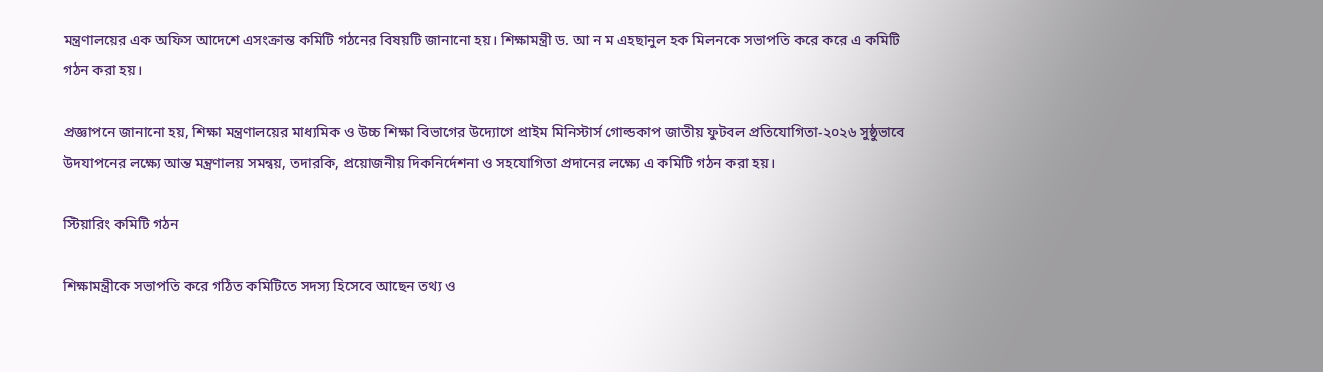মন্ত্রণালয়ের এক অফিস আদেশে এসংক্রান্ত কমিটি গঠনের বিষয়টি জানানো হয়। শিক্ষামন্ত্রী ড. আ ন ম এহছানুল হক মিলনকে সভাপতি করে করে এ কমিটি গঠন করা হয়।

প্রজ্ঞাপনে জানানো হয়, শিক্ষা মন্ত্রণালয়ের মাধ্যমিক ও উচ্চ শিক্ষা বিভাগের উদ্যোগে প্রাইম মিনিস্টার্স গোল্ডকাপ জাতীয় ফুটবল প্রতিযোগিতা-২০২৬ সুষ্ঠুভাবে উদযাপনের লক্ষ্যে আন্ত মন্ত্রণালয় সমন্বয়, তদারকি, প্রয়োজনীয় দিকনির্দেশনা ও সহযোগিতা প্রদানের লক্ষ্যে এ কমিটি গঠন করা হয়।

স্টিয়ারিং কমিটি গঠন

শিক্ষামন্ত্রীকে সভাপতি করে গঠিত কমিটিতে সদস্য হিসেবে আছেন তথ্য ও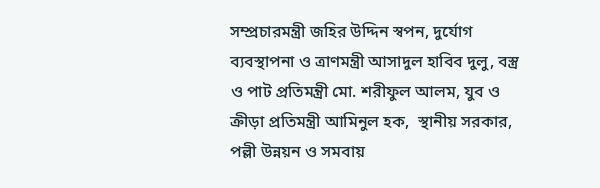সম্প্রচারমন্ত্রী জহির উদ্দিন স্বপন, দুর্যোগ ব্যবস্থাপনা ও ত্রাণমন্ত্রী আসাদুল হাবিব দুলু, বস্ত্র ও পাট প্রতিমন্ত্রী মো. শরীফুল আলম, যুব ও ক্রীড়া প্রতিমন্ত্রী আমিনুল হক,  স্থানীয় সরকার, পল্লী উন্নয়ন ও সমবায়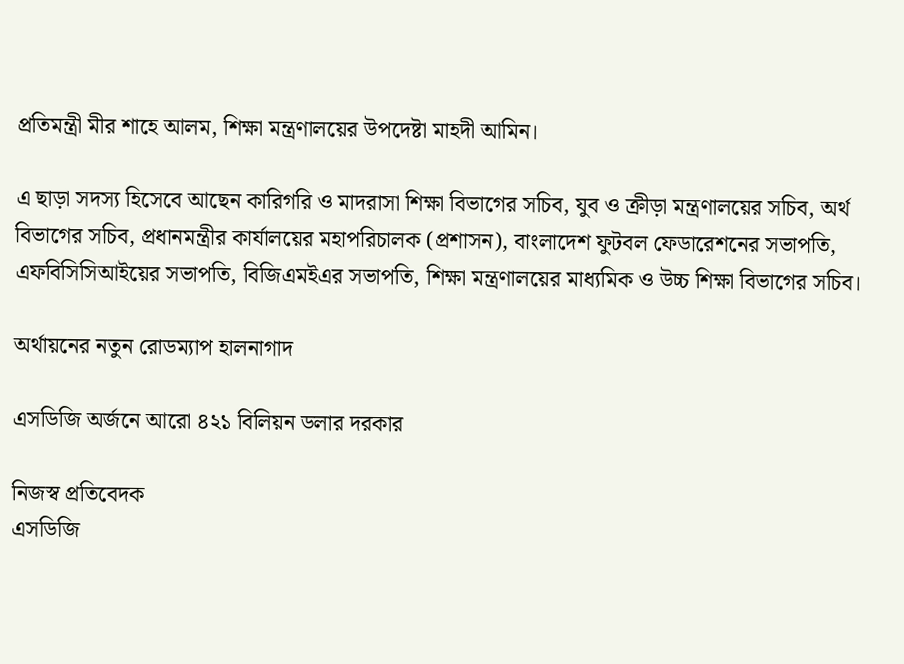প্রতিমন্ত্রী মীর শাহে আলম, শিক্ষা মন্ত্রণালয়ের উপদেষ্টা মাহদী আমিন।

এ ছাড়া সদস্য হিসেবে আছেন কারিগরি ও মাদরাসা শিক্ষা বিভাগের সচিব, যুব ও ক্রীড়া মন্ত্রণালয়ের সচিব, অর্থ বিভাগের সচিব, প্রধানমন্ত্রীর কার্যালয়ের মহাপরিচালক (প্রশাসন), বাংলাদেশ ফুটবল ফেডারেশনের সভাপতি, এফবিসিসিআইয়ের সভাপতি, বিজিএমইএর সভাপতি, শিক্ষা মন্ত্রণালয়ের মাধ্যমিক ও উচ্চ শিক্ষা বিভাগের সচিব।

অর্থায়নের নতুন রোডম্যাপ হালনাগাদ

এসডিজি অর্জনে আরো ৪২১ বিলিয়ন ডলার দরকার

নিজস্ব প্রতিবেদক
এসডিজি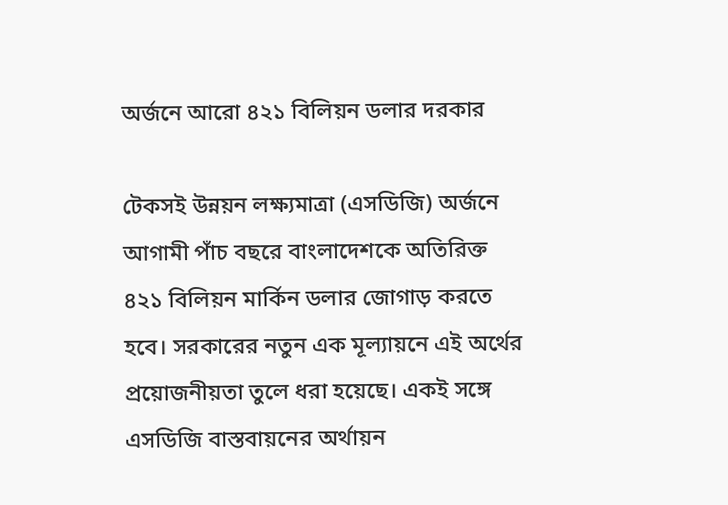অর্জনে আরো ৪২১ বিলিয়ন ডলার দরকার

টেকসই উন্নয়ন লক্ষ্যমাত্রা (এসডিজি) অর্জনে আগামী পাঁচ বছরে বাংলাদেশকে অতিরিক্ত ৪২১ বিলিয়ন মার্কিন ডলার জোগাড় করতে হবে। সরকারের নতুন এক মূল্যায়নে এই অর্থের প্রয়োজনীয়তা তুলে ধরা হয়েছে। একই সঙ্গে এসডিজি বাস্তবায়নের অর্থায়ন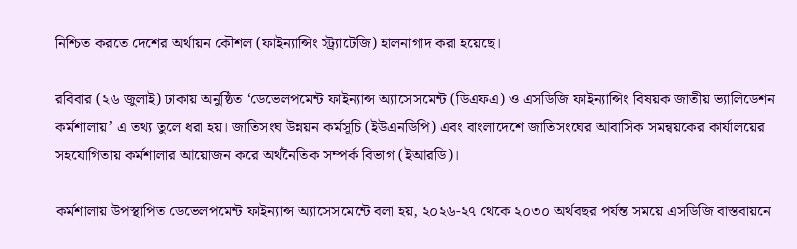নিশ্চিত করতে দেশের অর্থায়ন কৌশল (ফাইন্যান্সিং স্ট্র্যাটেজি) হালনাগাদ করা হয়েছে।

রবিবার (২৬ জুলাই) ঢাকায় অনুষ্ঠিত ‘ডেভেলপমেন্ট ফাইন্যান্স অ্যাসেসমেন্ট (ডিএফএ) ও এসডিজি ফাইন্যান্সিং বিষয়ক জাতীয় ভ্যালিডেশন কর্মশালায়’ এ তথ্য তুলে ধরা হয়। জাতিসংঘ উন্নয়ন কর্মসূচি (ইউএনডিপি) এবং বাংলাদেশে জাতিসংঘের আবাসিক সমন্বয়কের কার্যালয়ের সহযোগিতায় কর্মশালার আয়োজন করে অর্থনৈতিক সম্পর্ক বিভাগ (ইআরডি)।

কর্মশালায় উপস্থাপিত ডেভেলপমেন্ট ফাইন্যান্স অ্যাসেসমেন্টে বলা হয়, ২০২৬-২৭ থেকে ২০৩০ অর্থবছর পর্যন্ত সময়ে এসডিজি বাস্তবায়নে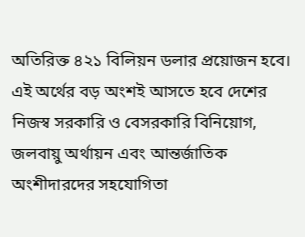অতিরিক্ত ৪২১ বিলিয়ন ডলার প্রয়োজন হবে। এই অর্থের বড় অংশই আসতে হবে দেশের নিজস্ব সরকারি ও বেসরকারি বিনিয়োগ, জলবায়ু অর্থায়ন এবং আন্তর্জাতিক অংশীদারদের সহযোগিতা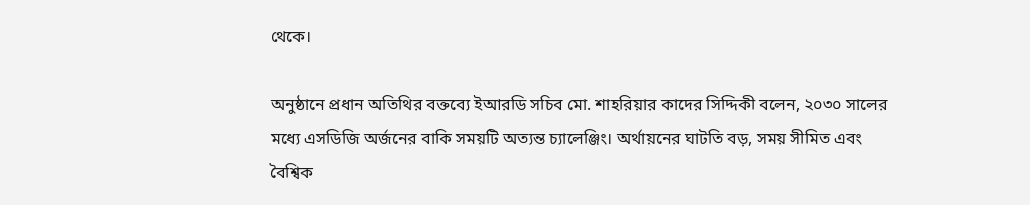থেকে।

অনুষ্ঠানে প্রধান অতিথির বক্তব্যে ইআরডি সচিব মো. শাহরিয়ার কাদের সিদ্দিকী বলেন, ২০৩০ সালের মধ্যে এসডিজি অর্জনের বাকি সময়টি অত্যন্ত চ্যালেঞ্জিং। অর্থায়নের ঘাটতি বড়, সময় সীমিত এবং বৈশ্বিক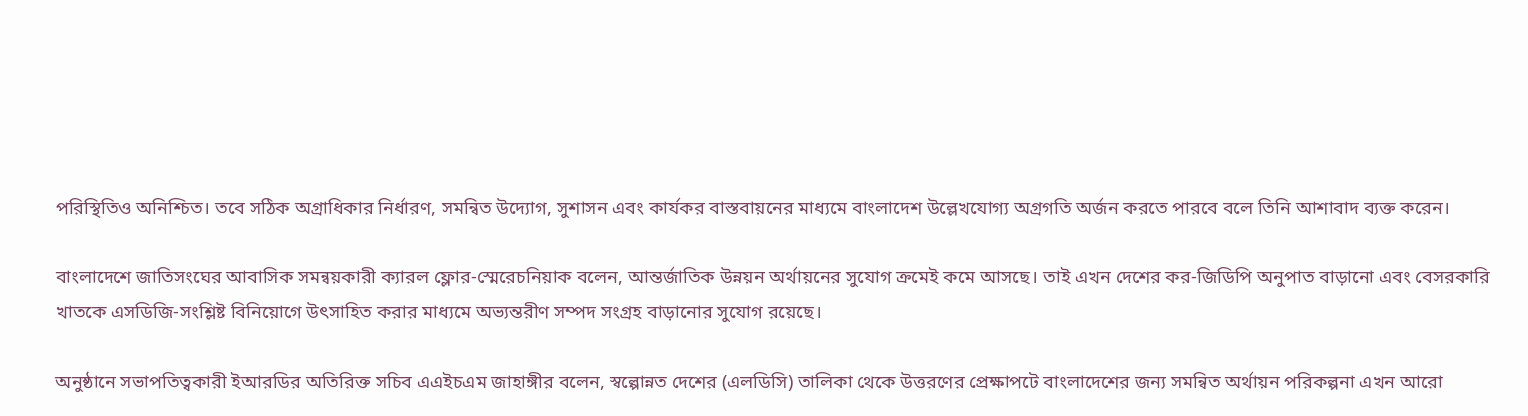পরিস্থিতিও অনিশ্চিত। তবে সঠিক অগ্রাধিকার নির্ধারণ, সমন্বিত উদ্যোগ, সুশাসন এবং কার্যকর বাস্তবায়নের মাধ্যমে বাংলাদেশ উল্লেখযোগ্য অগ্রগতি অর্জন করতে পারবে বলে তিনি আশাবাদ ব্যক্ত করেন।

বাংলাদেশে জাতিসংঘের আবাসিক সমন্বয়কারী ক্যারল ফ্লোর-স্মেরেচনিয়াক বলেন, আন্তর্জাতিক উন্নয়ন অর্থায়নের সুযোগ ক্রমেই কমে আসছে। তাই এখন দেশের কর-জিডিপি অনুপাত বাড়ানো এবং বেসরকারি খাতকে এসডিজি-সংশ্লিষ্ট বিনিয়োগে উৎসাহিত করার মাধ্যমে অভ্যন্তরীণ সম্পদ সংগ্রহ বাড়ানোর সুযোগ রয়েছে।

অনুষ্ঠানে সভাপতিত্বকারী ইআরডির অতিরিক্ত সচিব এএইচএম জাহাঙ্গীর বলেন, স্বল্পোন্নত দেশের (এলডিসি) তালিকা থেকে উত্তরণের প্রেক্ষাপটে বাংলাদেশের জন্য সমন্বিত অর্থায়ন পরিকল্পনা এখন আরো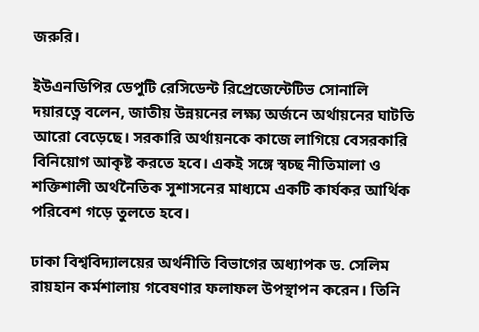জরুরি।

ইউএনডিপির ডেপুটি রেসিডেন্ট রিপ্রেজেন্টেটিভ সোনালি দয়ারত্নে বলেন, জাতীয় উন্নয়নের লক্ষ্য অর্জনে অর্থায়নের ঘাটতি আরো বেড়েছে। সরকারি অর্থায়নকে কাজে লাগিয়ে বেসরকারি বিনিয়োগ আকৃষ্ট করতে হবে। একই সঙ্গে স্বচ্ছ নীতিমালা ও শক্তিশালী অর্থনৈতিক সুশাসনের মাধ্যমে একটি কার্যকর আর্থিক পরিবেশ গড়ে তুলতে হবে।

ঢাকা বিশ্ববিদ্যালয়ের অর্থনীতি বিভাগের অধ্যাপক ড. সেলিম রায়হান কর্মশালায় গবেষণার ফলাফল উপস্থাপন করেন। তিনি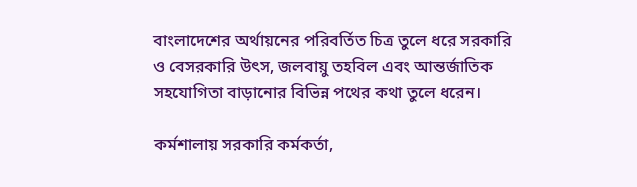বাংলাদেশের অর্থায়নের পরিবর্তিত চিত্র তুলে ধরে সরকারি ও বেসরকারি উৎস, জলবায়ু তহবিল এবং আন্তর্জাতিক সহযোগিতা বাড়ানোর বিভিন্ন পথের কথা তুলে ধরেন।

কর্মশালায় সরকারি কর্মকর্তা,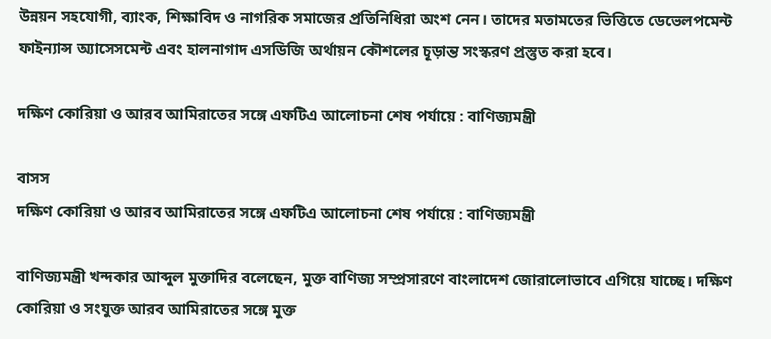উন্নয়ন সহযোগী, ব্যাংক, শিক্ষাবিদ ও নাগরিক সমাজের প্রতিনিধিরা অংশ নেন। তাদের মতামতের ভিত্তিতে ডেভেলপমেন্ট ফাইন্যান্স অ্যাসেসমেন্ট এবং হালনাগাদ এসডিজি অর্থায়ন কৌশলের চূড়ান্ত সংস্করণ প্রস্তুত করা হবে।

দক্ষিণ কোরিয়া ও আরব আমিরাতের সঙ্গে এফটিএ আলোচনা শেষ পর্যায়ে : বাণিজ্যমন্ত্রী

বাসস
দক্ষিণ কোরিয়া ও আরব আমিরাতের সঙ্গে এফটিএ আলোচনা শেষ পর্যায়ে : বাণিজ্যমন্ত্রী

বাণিজ্যমন্ত্রী খন্দকার আব্দুল মুক্তাদির বলেছেন, মুক্ত বাণিজ্য সম্প্রসারণে বাংলাদেশ জোরালোভাবে এগিয়ে যাচ্ছে। দক্ষিণ কোরিয়া ও সংযুক্ত আরব আমিরাতের সঙ্গে মুক্ত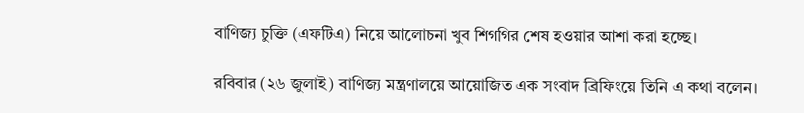বাণিজ্য চুক্তি (এফটিএ) নিয়ে আলোচনা খুব শিগগির শেষ হওয়ার আশা করা হচ্ছে।

রবিবার (২৬ জুলাই) বাণিজ্য মন্ত্রণালয়ে আয়োজিত এক সংবাদ ব্রিফিংয়ে তিনি এ কথা বলেন।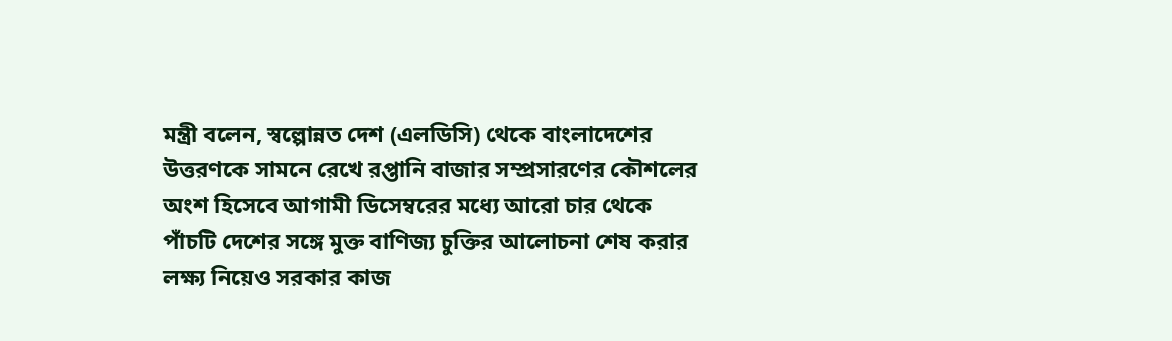মন্ত্রী বলেন, স্বল্পোন্নত দেশ (এলডিসি) থেকে বাংলাদেশের উত্তরণকে সামনে রেখে রপ্তানি বাজার সম্প্রসারণের কৌশলের অংশ হিসেবে আগামী ডিসেম্বরের মধ্যে আরো চার থেকে পাঁচটি দেশের সঙ্গে মুক্ত বাণিজ্য চুক্তির আলোচনা শেষ করার লক্ষ্য নিয়েও সরকার কাজ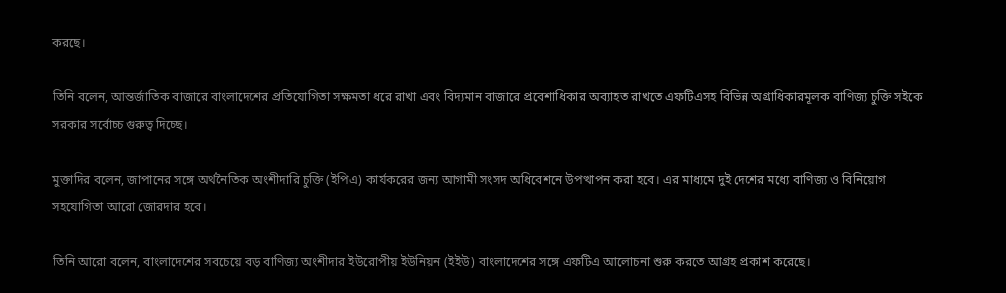করছে।

তিনি বলেন, আন্তর্জাতিক বাজারে বাংলাদেশের প্রতিযোগিতা সক্ষমতা ধরে রাখা এবং বিদ্যমান বাজারে প্রবেশাধিকার অব্যাহত রাখতে এফটিএসহ বিভিন্ন অগ্রাধিকারমূলক বাণিজ্য চুক্তি সইকে সরকার সর্বোচ্চ গুরুত্ব দিচ্ছে।

মুক্তাদির বলেন, জাপানের সঙ্গে অর্থনৈতিক অংশীদারি চুক্তি (ইপিএ) কার্যকরের জন্য আগামী সংসদ অধিবেশনে উপত্থাপন করা হবে। এর মাধ্যমে দুই দেশের মধ্যে বাণিজ্য ও বিনিয়োগ সহযোগিতা আরো জোরদার হবে।

তিনি আরো বলেন, বাংলাদেশের সবচেয়ে বড় বাণিজ্য অংশীদার ইউরোপীয় ইউনিয়ন (ইইউ) বাংলাদেশের সঙ্গে এফটিএ আলোচনা শুরু করতে আগ্রহ প্রকাশ করেছে।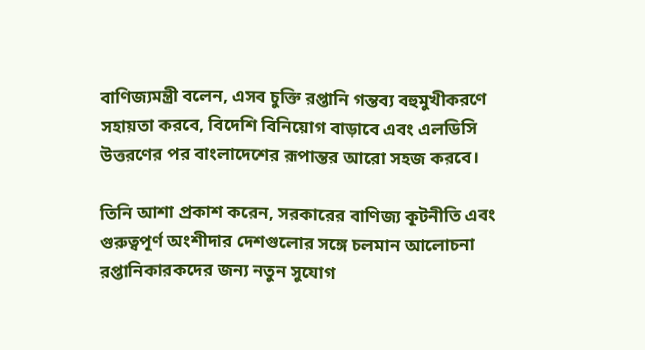বাণিজ্যমন্ত্রী বলেন, এসব চুক্তি রপ্তানি গন্তব্য বহুমুখীকরণে সহায়তা করবে, বিদেশি বিনিয়োগ বাড়াবে এবং এলডিসি উত্তরণের পর বাংলাদেশের রূপান্তর আরো সহজ করবে।

তিনি আশা প্রকাশ করেন, সরকারের বাণিজ্য কূটনীতি এবং গুরুত্বপূর্ণ অংশীদার দেশগুলোর সঙ্গে চলমান আলোচনা রপ্তানিকারকদের জন্য নতুন সুযোগ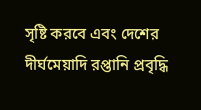সৃষ্টি করবে এবং দেশের দীর্ঘমেয়াদি রপ্তানি প্রবৃদ্ধি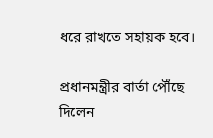ধরে রাখতে সহায়ক হবে।

প্রধানমন্ত্রীর বার্তা পৌঁছে দিলেন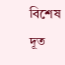বিশেষ দূত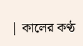| কালের কণ্ঠ